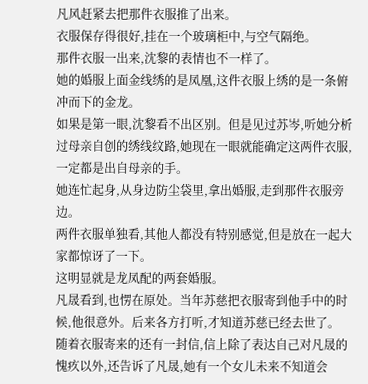凡风赶紧去把那件衣服推了出来。
衣服保存得很好,挂在一个玻璃柜中,与空气隔绝。
那件衣服一出来,沈黎的表情也不一样了。
她的婚服上面金线绣的是凤凰,这件衣服上绣的是一条俯冲而下的金龙。
如果是第一眼,沈黎看不出区别。但是见过苏岑,听她分析过母亲自创的绣线纹路,她现在一眼就能确定这两件衣服,一定都是出自母亲的手。
她连忙起身,从身边防尘袋里,拿出婚服,走到那件衣服旁边。
两件衣服单独看,其他人都没有特别感觉,但是放在一起大家都惊讶了一下。
这明显就是龙凤配的两套婚服。
凡晟看到,也愣在原处。当年苏慈把衣服寄到他手中的时候,他很意外。后来各方打听,才知道苏慈已经去世了。
随着衣服寄来的还有一封信,信上除了表达自己对凡晟的愧疚以外,还告诉了凡晟,她有一个女儿未来不知道会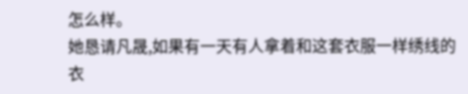怎么样。
她恳请凡晟,如果有一天有人拿着和这套衣服一样绣线的衣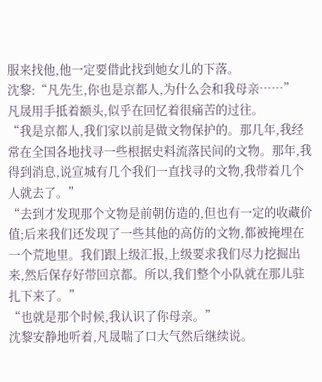服来找他,他一定要借此找到她女儿的下落。
沈黎:“凡先生,你也是京都人,为什么会和我母亲……”
凡晟用手抵着额头,似乎在回忆着很痛苦的过往。
“我是京都人,我们家以前是做文物保护的。那几年,我经常在全国各地找寻一些根据史料流落民间的文物。那年,我得到消息,说宣城有几个我们一直找寻的文物,我带着几个人就去了。”
“去到才发现那个文物是前朝仿造的,但也有一定的收藏价值;后来我们还发现了一些其他的高仿的文物,都被掩埋在一个荒地里。我们跟上级汇报,上级要求我们尽力挖掘出来,然后保存好带回京都。所以,我们整个小队就在那儿驻扎下来了。”
“也就是那个时候,我认识了你母亲。”
沈黎安静地听着,凡晟喘了口大气然后继续说。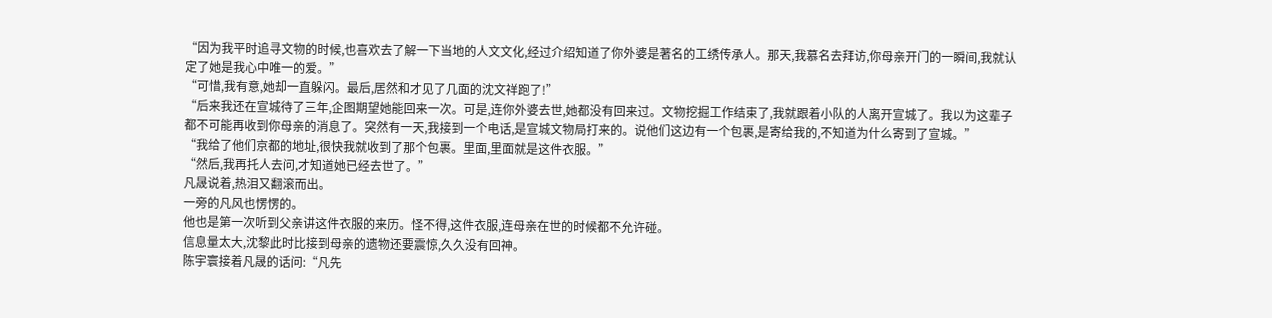“因为我平时追寻文物的时候,也喜欢去了解一下当地的人文文化,经过介绍知道了你外婆是著名的工绣传承人。那天,我慕名去拜访,你母亲开门的一瞬间,我就认定了她是我心中唯一的爱。”
“可惜,我有意,她却一直躲闪。最后,居然和才见了几面的沈文祥跑了!”
“后来我还在宣城待了三年,企图期望她能回来一次。可是,连你外婆去世,她都没有回来过。文物挖掘工作结束了,我就跟着小队的人离开宣城了。我以为这辈子都不可能再收到你母亲的消息了。突然有一天,我接到一个电话,是宣城文物局打来的。说他们这边有一个包裹,是寄给我的,不知道为什么寄到了宣城。”
“我给了他们京都的地址,很快我就收到了那个包裹。里面,里面就是这件衣服。”
“然后,我再托人去问,才知道她已经去世了。”
凡晟说着,热泪又翻滚而出。
一旁的凡风也愣愣的。
他也是第一次听到父亲讲这件衣服的来历。怪不得,这件衣服,连母亲在世的时候都不允许碰。
信息量太大,沈黎此时比接到母亲的遗物还要震惊,久久没有回神。
陈宇寰接着凡晟的话问:“凡先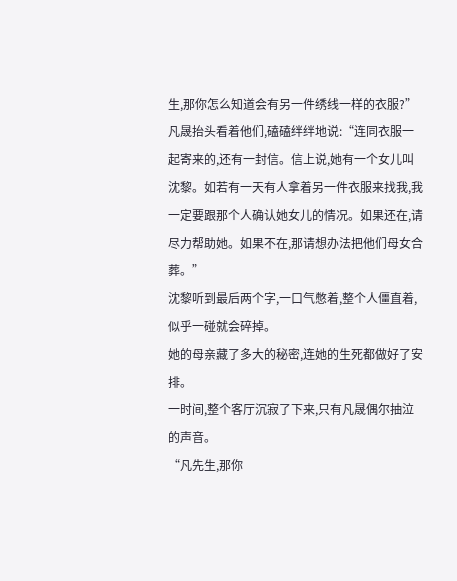生,那你怎么知道会有另一件绣线一样的衣服?”
凡晟抬头看着他们,磕磕绊绊地说:“连同衣服一起寄来的,还有一封信。信上说,她有一个女儿叫沈黎。如若有一天有人拿着另一件衣服来找我,我一定要跟那个人确认她女儿的情况。如果还在,请尽力帮助她。如果不在,那请想办法把他们母女合葬。”
沈黎听到最后两个字,一口气憋着,整个人僵直着,似乎一碰就会碎掉。
她的母亲藏了多大的秘密,连她的生死都做好了安排。
一时间,整个客厅沉寂了下来,只有凡晟偶尔抽泣的声音。
“凡先生,那你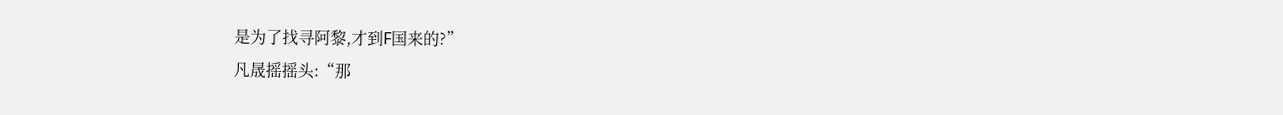是为了找寻阿黎,才到F国来的?”
凡晟摇摇头:“那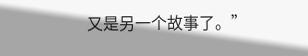又是另一个故事了。”